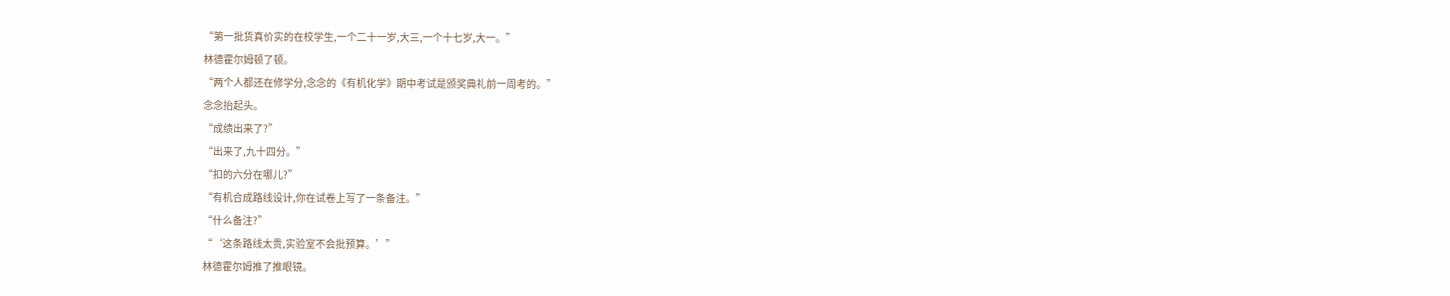“第一批货真价实的在校学生,一个二十一岁,大三,一个十七岁,大一。”
林德霍尔姆顿了顿。
“两个人都还在修学分,念念的《有机化学》期中考试是颁奖典礼前一周考的。”
念念抬起头。
“成绩出来了?”
“出来了,九十四分。”
“扣的六分在哪儿?”
“有机合成路线设计,你在试卷上写了一条备注。”
“什么备注?”
“‘这条路线太贵,实验室不会批预算。’”
林德霍尔姆推了推眼镜。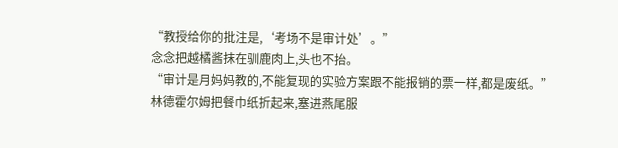“教授给你的批注是,‘考场不是审计处’。”
念念把越橘酱抹在驯鹿肉上,头也不抬。
“审计是月妈妈教的,不能复现的实验方案跟不能报销的票一样,都是废纸。”
林德霍尔姆把餐巾纸折起来,塞进燕尾服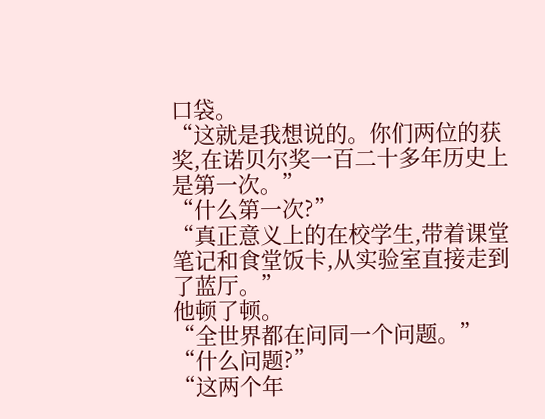口袋。
“这就是我想说的。你们两位的获奖,在诺贝尔奖一百二十多年历史上是第一次。”
“什么第一次?”
“真正意义上的在校学生,带着课堂笔记和食堂饭卡,从实验室直接走到了蓝厅。”
他顿了顿。
“全世界都在问同一个问题。”
“什么问题?”
“这两个年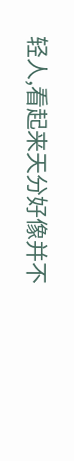轻人,看起来天分好像并不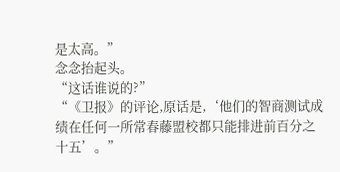是太高。”
念念抬起头。
“这话谁说的?”
“《卫报》的评论,原话是,‘他们的智商测试成绩在任何一所常春藤盟校都只能排进前百分之十五’。”